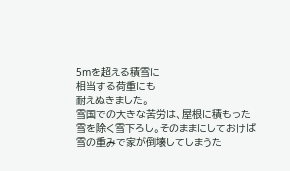5mを超える積雪に
相当する荷重にも
耐えぬきました。
雪国での大きな苦労は、屋根に積もった雪を除く雪下ろし。そのままにしておけば雪の重みで家が倒壊してしまうた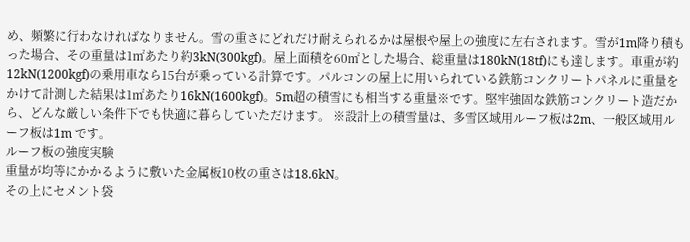め、頻繁に行わなければなりません。雪の重さにどれだけ耐えられるかは屋根や屋上の強度に左右されます。雪が1m降り積もった場合、その重量は1㎡あたり約3kN(300kgf)。屋上面積を60㎡とした場合、総重量は180kN(18tf)にも達します。車重が約12kN(1200kgf)の乗用車なら15台が乗っている計算です。パルコンの屋上に用いられている鉄筋コンクリートパネルに重量をかけて計測した結果は1㎡あたり16kN(1600kgf)。5m超の積雪にも相当する重量※です。堅牢強固な鉄筋コンクリート造だから、どんな厳しい条件下でも快適に暮らしていただけます。 ※設計上の積雪量は、多雪区域用ルーフ板は2m、一般区域用ルーフ板は1m です。
ルーフ板の強度実験
重量が均等にかかるように敷いた金属板10枚の重さは18.6kN。
その上にセメント袋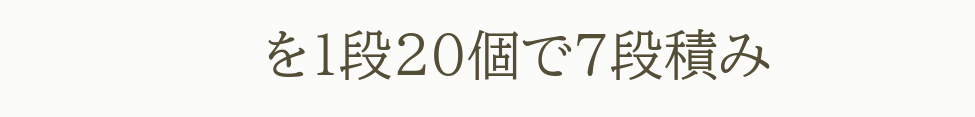を1段20個で7段積み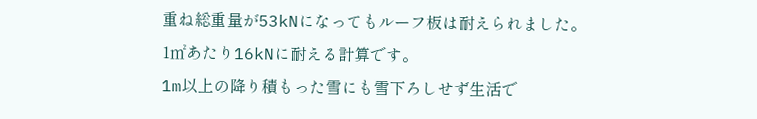重ね総重量が53kNになってもルーフ板は耐えられました。
1㎡あたり16kNに耐える計算です。
1m以上の降り積もった雪にも雪下ろしせず生活で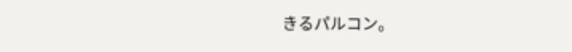きるパルコン。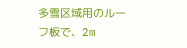多雪区域用のルーフ板で、2m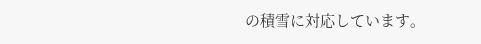の積雪に対応しています。